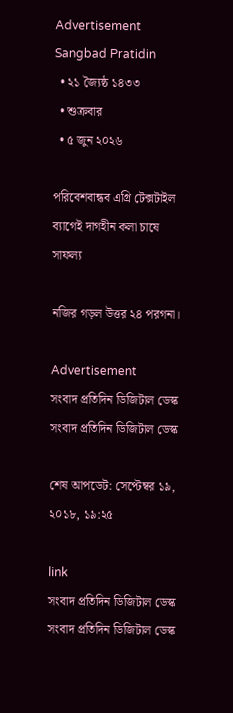Advertisement
Sangbad Pratidin
  • ২১ জ্যৈষ্ঠ ১৪৩৩
  • শুক্রবার
  • ৫ জুন ২০২৬

পরিবেশবান্ধব এগ্রি টেক্সটাইল ব্যাগেই দাগহীন কলা চাষে সাফল্য

নজির গড়ল উত্তর ২৪ পরগনা।

Advertisement
সংবাদ প্রতিদিন ডিজিটাল ডেস্ক
সংবাদ প্রতিদিন ডিজিটাল ডেস্ক

শেষ আপডেট: সেপ্টেম্বর ১৯, ২০১৮, ১৯:২৫

link
সংবাদ প্রতিদিন ডিজিটাল ডেস্ক
সংবাদ প্রতিদিন ডিজিটাল ডেস্ক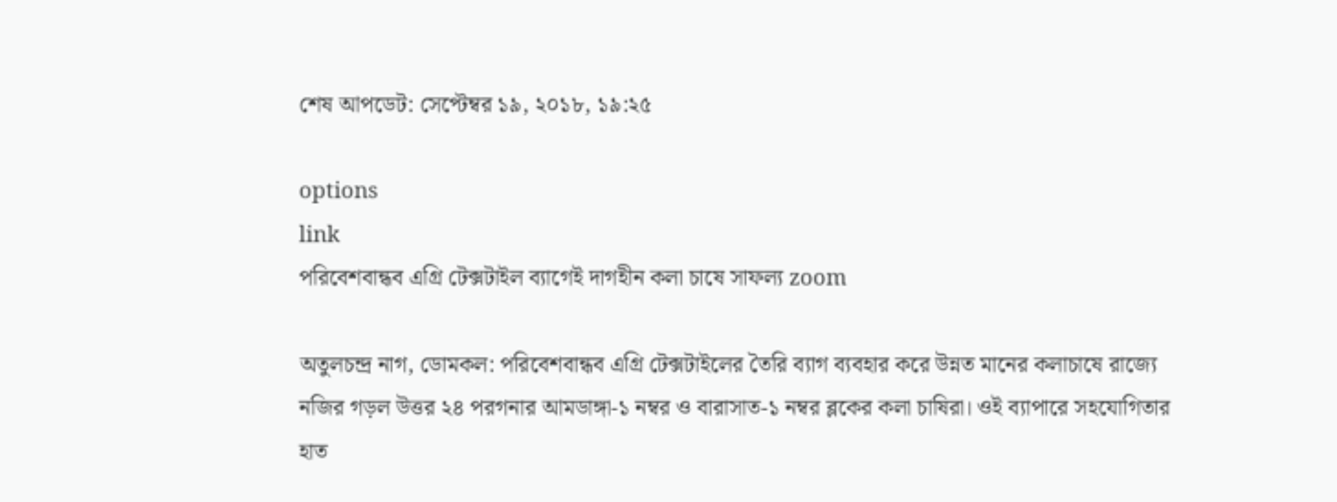শেষ আপডেট: সেপ্টেম্বর ১৯, ২০১৮, ১৯:২৫

options
link
পরিবেশবান্ধব এগ্রি টেক্সটাইল ব্যাগেই দাগহীন কলা চাষে সাফল্য zoom

অতুলচন্দ্র নাগ, ডোমকল: পরিবেশবান্ধব এগ্রি টেক্সটাইলের তৈরি ব্যাগ ব্যবহার করে উন্নত মানের কলাচাষে রাজ্যে নজির গড়ল উত্তর ২৪ পরগনার আমডাঙ্গা-১ নম্বর ও বারাসাত-১ নম্বর ব্লকের কলা চাষিরা। ওই ব্যাপারে সহযোগিতার হাত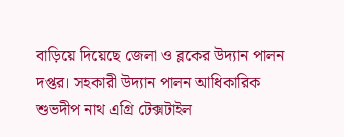বাড়িয়ে দিয়েছে জেলা ও ব্লকের উদ্যান পালন দপ্তর। সহকারী উদ্যান পালন আধিকারিক শুভদীপ নাথ এগ্রি টেক্সটাইল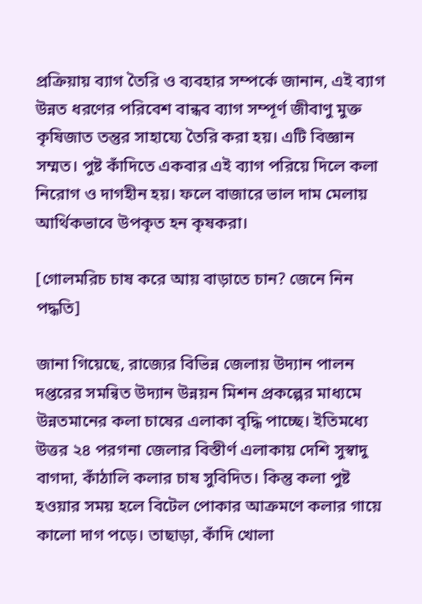প্রক্রিয়ায় ব্যাগ তৈরি ও ব্যবহার সম্পর্কে জানান, এই ব্যাগ উন্নত ধরণের পরিবেশ বান্ধব ব্যাগ সম্পূর্ণ জীবাণু মুক্ত কৃষিজাত তন্তুর সাহায্যে তৈরি করা হয়। এটি বিজ্ঞান সম্মত। পুষ্ট কাঁদিতে একবার এই ব্যাগ পরিয়ে দিলে কলা নিরোগ ও দাগহীন হয়। ফলে বাজারে ভাল দাম মেলায় আর্থিকভাবে উপকৃত হন কৃষকরা।

[গোলমরিচ চাষ করে আয় বাড়াতে চান? জেনে নিন পদ্ধতি]

জানা গিয়েছে, রাজ্যের বিভিন্ন জেলায় উদ্যান পালন দপ্তরের সমন্বিত উদ্যান উন্নয়ন মিশন প্রকল্পের মাধ্যমে উন্নতমানের কলা চাষের এলাকা বৃদ্ধি পাচ্ছে। ইতিমধ্যে উত্তর ২৪ পরগনা জেলার বিস্তীর্ণ এলাকায় দেশি সুস্বাদু বাগদা, কাঁঠালি কলার চাষ সুবিদিত। কিন্তু কলা পুষ্ট হওয়ার সময় হলে বিটেল পোকার আক্রমণে কলার গায়ে কালো দাগ পড়ে। তাছাড়া, কাঁদি খোলা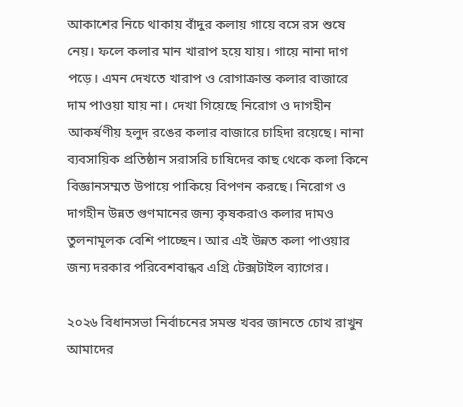আকাশের নিচে থাকায় বাঁদুর কলায় গায়ে বসে রস শুষে নেয়। ফলে কলার মান খারাপ হয়ে যায়। গায়ে নানা দাগ পড়ে। এমন দেখতে খারাপ ও রোগাক্রান্ত কলার বাজারে দাম পাওয়া যায় না। দেখা গিয়েছে নিরোগ ও দাগহীন আকর্ষণীয় হলুদ রঙের কলার বাজারে চাহিদা রয়েছে। নানা ব্যবসায়িক প্রতিষ্ঠান সরাসরি চাষিদের কাছ থেকে কলা কিনে বিজ্ঞানসম্মত উপায়ে পাকিয়ে বিপণন করছে। নিরোগ ও দাগহীন উন্নত গুণমানের জন্য কৃষকরাও কলার দামও তুলনামূলক বেশি পাচ্ছেন। আর এই উন্নত কলা পাওয়ার জন্য দরকার পরিবেশবান্ধব এগ্রি টেক্সটাইল ব্যাগের।

২০২৬ বিধানসভা নির্বাচনের সমস্ত খবর জানতে চোখ রাখুন আমাদের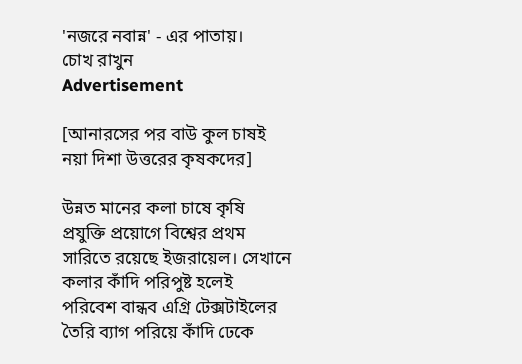'নজরে নবান্ন' - এর পাতায়।
চোখ রাখুন
Advertisement

[আনারসের পর বাউ কুল চাষই নয়া দিশা উত্তরের কৃষকদের]

উন্নত মানের কলা চাষে কৃষি প্রযুক্তি প্রয়োগে বিশ্বের প্রথম সারিতে রয়েছে ইজরায়েল। সেখানে কলার কাঁদি পরিপুষ্ট হলেই পরিবেশ বান্ধব এগ্রি টেক্সটাইলের তৈরি ব্যাগ পরিয়ে কাঁদি ঢেকে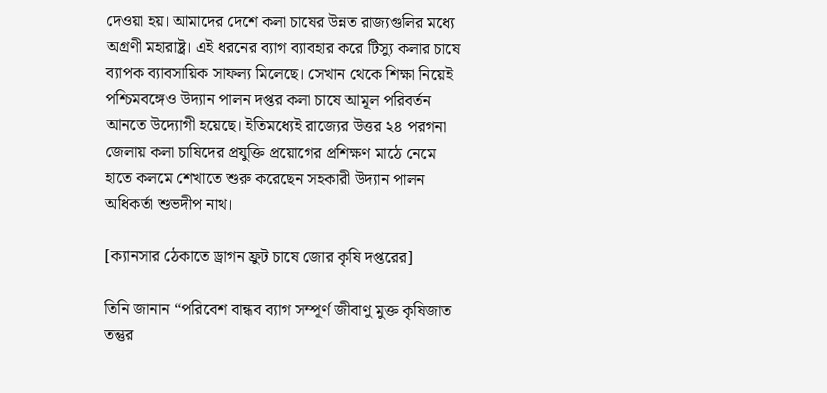দেওয়া হয়। আমাদের দেশে কলা চাষের উন্নত রাজ্যগুলির মধ্যে অগ্রণী মহারাষ্ট্র। এই ধরনের ব্যাগ ব্যাবহার করে টিস্যু কলার চাষে ব্যাপক ব্যাবসায়িক সাফল্য মিলেছে। সেখান থেকে শিক্ষা নিয়েই পশ্চিমবঙ্গেও উদ্যান পালন দপ্তর কলা চাষে আমূল পরিবর্তন আনতে উদ্যোগী হয়েছে। ইতিমধ্যেই রাজ্যের উত্তর ২৪ পরগনা জেলায় কলা চাষিদের প্রযুক্তি প্রয়োগের প্রশিক্ষণ মাঠে নেমে হাতে কলমে শেখাতে শুরু করেছেন সহকারী উদ্যান পালন অধিকর্তা শুভদীপ নাথ।

[ক্যানসার ঠেকাতে ড্রাগন ফ্রুট চাষে জোর কৃষি দপ্তরের]

তিনি জানান “পরিবেশ বান্ধব ব্যাগ সম্পূর্ণ জীবাণু মুক্ত কৃষিজাত তন্তুর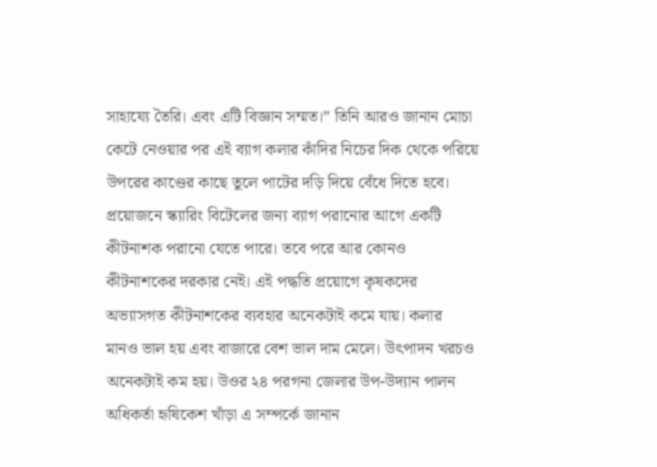সাহায্যে তৈরি। এবং এটি বিজ্ঞান সম্মত।” তিনি আরও জানান মোচা কেটে নেওয়ার পর এই ব্যাগ কলার কাঁদির নিচের দিক থেকে পরিয়ে উপরের কাণ্ডের কাছে তুলে পাটের দড়ি দিয়ে বেঁধে দিতে হবে। প্রয়োজনে স্ক্যারিং বিটেলের জন্য ব্যাগ পরানোর আগে একটি কীটনাশক পরানো যেতে পারে। তবে পরে আর কোনও কীটনাশকের দরকার নেই। এই পদ্ধতি প্রয়োগে কৃষকদের অভ্যাসগত কীটনাশকের ব্যবহার অনেকটাই কমে যায়। কলার মানও ভাল হয় এবং বাজারে বেশ ভাল দাম মেলে। উৎপাদন খরচও অনেকটাই কম হয়। উওর ২৪ পরগনা জেলার উপ-উদ্যান পালন অধিকর্তা হৃষিকেশ খাঁড়া এ সম্পর্কে জানান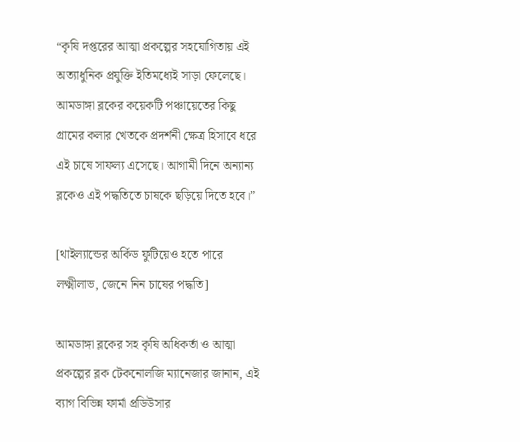“কৃষি দপ্তরের আত্মা প্রকল্পের সহযোগিতায় এই অত্যাধুনিক প্রযুক্তি ইতিমধ্যেই সাড়া ফেলেছে। আমডাঙ্গা ব্লকের কয়েকটি পঞ্চায়েতের কিছু গ্রামের কলার খেতকে প্রদর্শনী ক্ষেত্র হিসাবে ধরে এই চাষে সাফল্য এসেছে। আগামী দিনে অন্যান্য ব্লকেও এই পদ্ধতিতে চাষকে ছড়িয়ে দিতে হবে।”

[থাইল্যান্ডের অর্কিড ফুটিয়েও হতে পারে লক্ষ্মীলাভ, জেনে নিন চাষের পদ্ধতি]

আমডাঙ্গা ব্লকের সহ কৃষি অধিকর্তা ও আত্মা প্রকল্পের ব্লক টেকনোলজি ম্যানেজার জানান, এই ব্যাগ বিভিন্ন ফার্মা প্রডিউসার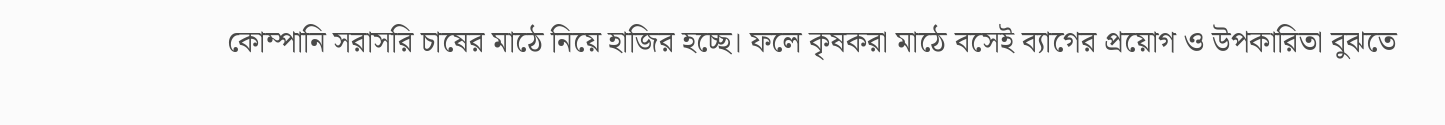কোম্পানি সরাসরি চাষের মাঠে নিয়ে হাজির হচ্ছে। ফলে কৃষকরা মাঠে বসেই ব্যাগের প্রয়োগ ও উপকারিতা বুঝতে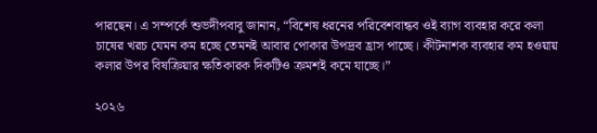পারছেন। এ সম্পর্কে শুভদীপবাবু জানান, “বিশেষ ধরনের পরিবেশবান্ধব ওই ব্যাগ ব্যবহার করে কলা চাষের খরচ যেমন কম হচ্ছে তেমনই আবার পোকার উপদ্রব হ্রাস পাচ্ছে। কীটনাশক ব্যবহার কম হওয়ায় কলার উপর বিষক্রিয়ার ক্ষতিকারক দিকটিও ক্রমশই কমে যাচ্ছে।”

২০২৬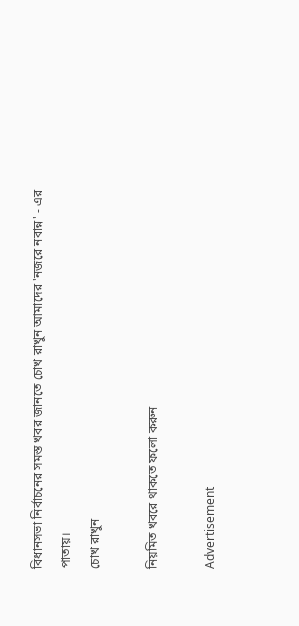বিধানসভা নির্বাচনের সমস্ত খবর জানতে চোখ রাখুন আমাদের 'নজরে নবান্ন' - এর পাতায়।
চোখ রাখুন

নিয়মিত খবরে থাকতে ফলো করুন

Advertisement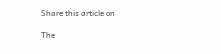Share this article on

The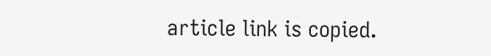article link is copied.